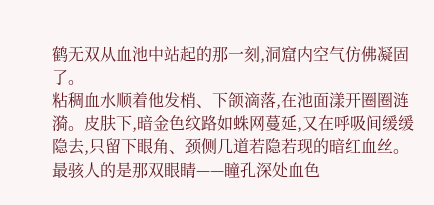鹤无双从血池中站起的那一刻,洞窟内空气仿佛凝固了。
粘稠血水顺着他发梢、下颌滴落,在池面漾开圈圈涟漪。皮肤下,暗金色纹路如蛛网蔓延,又在呼吸间缓缓隐去,只留下眼角、颈侧几道若隐若现的暗红血丝。最骇人的是那双眼睛——瞳孔深处血色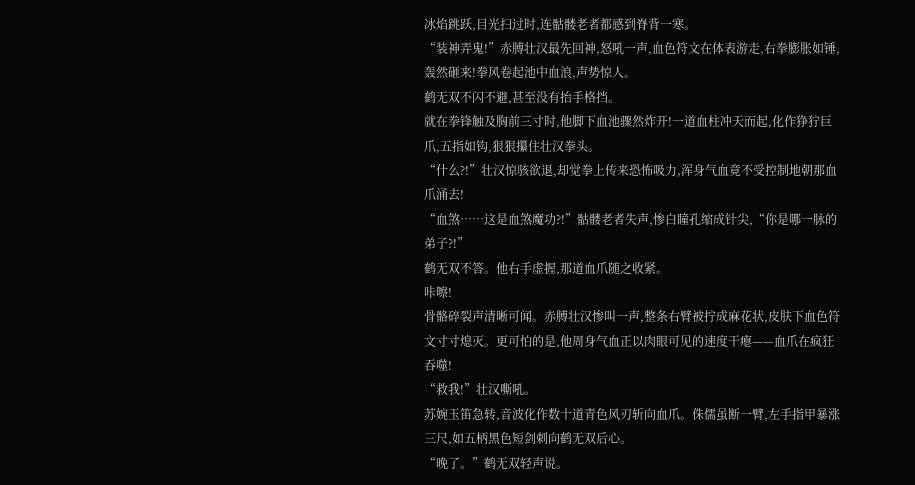冰焰跳跃,目光扫过时,连骷髅老者都感到脊背一寒。
“装神弄鬼!”赤膊壮汉最先回神,怒吼一声,血色符文在体表游走,右拳膨胀如锤,轰然砸来!拳风卷起池中血浪,声势惊人。
鹤无双不闪不避,甚至没有抬手格挡。
就在拳锋触及胸前三寸时,他脚下血池骤然炸开!一道血柱冲天而起,化作狰狞巨爪,五指如钩,狠狠攥住壮汉拳头。
“什么?!”壮汉惊骇欲退,却觉拳上传来恐怖吸力,浑身气血竟不受控制地朝那血爪涌去!
“血煞……这是血煞魔功?!”骷髅老者失声,惨白瞳孔缩成针尖,“你是哪一脉的弟子?!”
鹤无双不答。他右手虚握,那道血爪随之收紧。
咔嚓!
骨骼碎裂声清晰可闻。赤膊壮汉惨叫一声,整条右臂被拧成麻花状,皮肤下血色符文寸寸熄灭。更可怕的是,他周身气血正以肉眼可见的速度干瘪——血爪在疯狂吞噬!
“救我!”壮汉嘶吼。
苏婉玉笛急转,音波化作数十道青色风刃斩向血爪。侏儒虽断一臂,左手指甲暴涨三尺,如五柄黑色短剑刺向鹤无双后心。
“晚了。”鹤无双轻声说。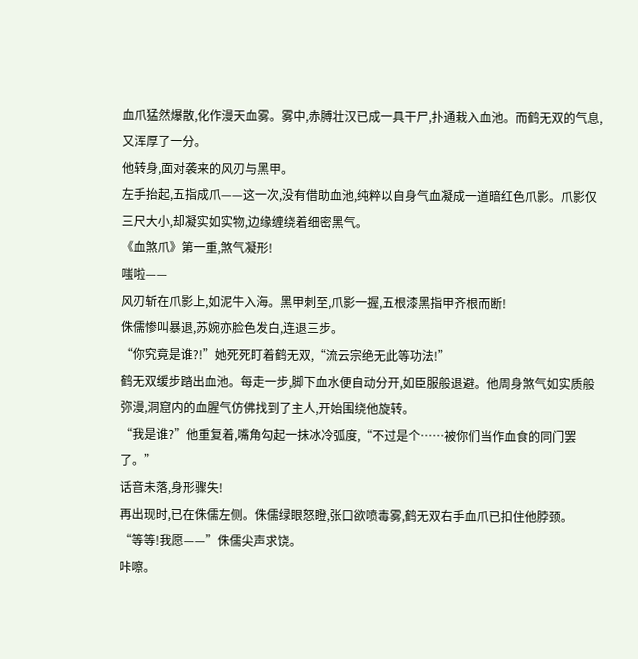血爪猛然爆散,化作漫天血雾。雾中,赤膊壮汉已成一具干尸,扑通栽入血池。而鹤无双的气息,又浑厚了一分。
他转身,面对袭来的风刃与黑甲。
左手抬起,五指成爪——这一次,没有借助血池,纯粹以自身气血凝成一道暗红色爪影。爪影仅三尺大小,却凝实如实物,边缘缠绕着细密黑气。
《血煞爪》第一重,煞气凝形!
嗤啦——
风刃斩在爪影上,如泥牛入海。黑甲刺至,爪影一握,五根漆黑指甲齐根而断!
侏儒惨叫暴退,苏婉亦脸色发白,连退三步。
“你究竟是谁?!”她死死盯着鹤无双,“流云宗绝无此等功法!”
鹤无双缓步踏出血池。每走一步,脚下血水便自动分开,如臣服般退避。他周身煞气如实质般弥漫,洞窟内的血腥气仿佛找到了主人,开始围绕他旋转。
“我是谁?”他重复着,嘴角勾起一抹冰冷弧度,“不过是个……被你们当作血食的同门罢了。”
话音未落,身形骤失!
再出现时,已在侏儒左侧。侏儒绿眼怒瞪,张口欲喷毒雾,鹤无双右手血爪已扣住他脖颈。
“等等!我愿——”侏儒尖声求饶。
咔嚓。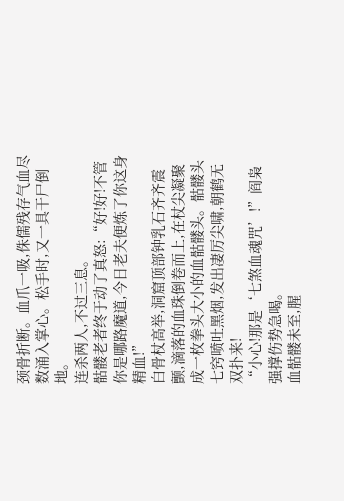颈骨折断。血爪一吸,侏儒残存气血尽数涌入掌心。松手时,又一具干尸倒地。
连杀两人,不过三息。
骷髅老者终于动了真怒:“好!好!不管你是哪路魔道,今日老夫便炼了你这身精血!”
白骨杖高举,洞窟顶部钟乳石齐齐震颤,滴落的血珠倒卷而上,在杖尖凝聚成一枚拳头大小的血骷髅头。骷髅头七窍喷吐黑烟,发出凄厉尖啸,朝鹤无双扑来!
“小心!那是‘七煞血魂咒’!”阎枭强撑伤势急喝。
血骷髅未至,腥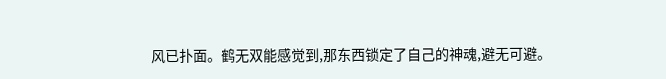风已扑面。鹤无双能感觉到,那东西锁定了自己的神魂,避无可避。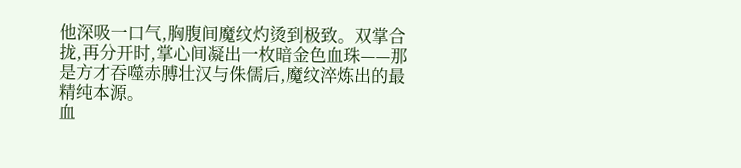他深吸一口气,胸腹间魔纹灼烫到极致。双掌合拢,再分开时,掌心间凝出一枚暗金色血珠——那是方才吞噬赤膊壮汉与侏儒后,魔纹淬炼出的最精纯本源。
血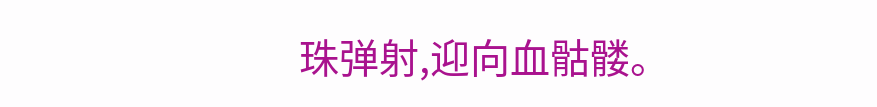珠弹射,迎向血骷髅。